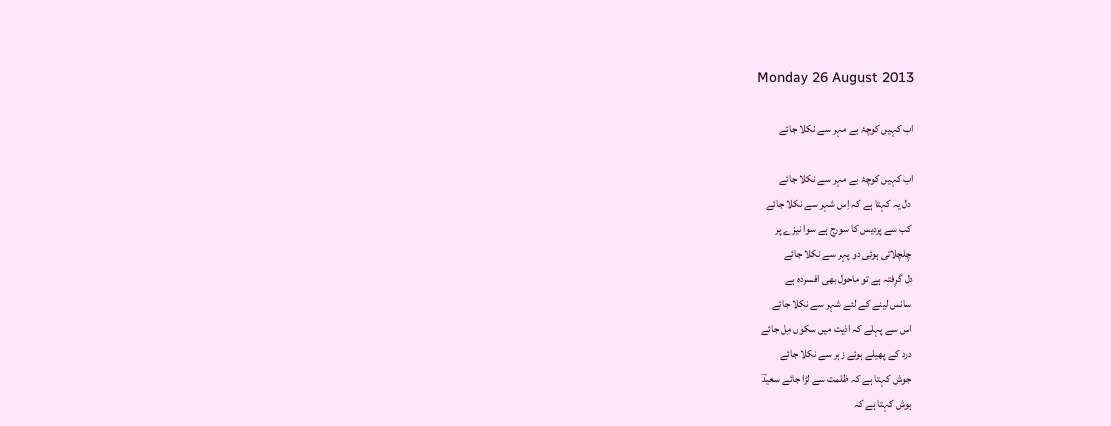Monday 26 August 2013

اب کہیں کوچۂ بے مہر سے نکلا جائے

اب کہیں کوچۂ بے مہر سے نکلا جائے
 دل یہ کہتا ہے کہ اِس شہر سے نکلا جائے
 کب سے پردیس کا سورج ہے سوا نیزے پر
 چِلچلاتی ہوئی دو پہر سے نکلا جائے
دل گرِفتہ ہے تو ماحول بھی افسردہ ہے
 سانس لینے کے لئے شہر سے نکلا جائے
 اس سے پہلے کہ اذیت میں سکوں مِل جائے
 درد کے پھیلے ہوئے زہر سے نکلا جائے
 جوش کہتا ہے کہ ظلمت سے لڑا جائے سعیدؔ
 ہوش کہتا ہے کہ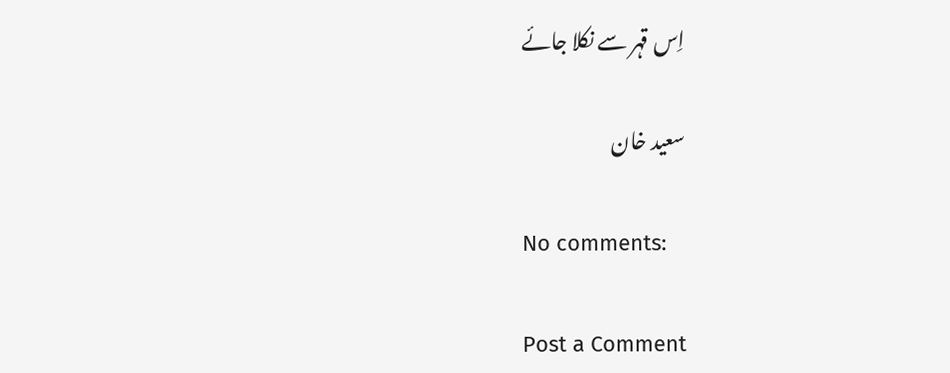اِس قہر سے نکلا جائے

سعید خان

No comments:

Post a Comment